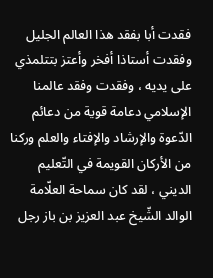فقدت أبا بفقد هذا العالم الجليل وفقدت أستاذا أفخر وأعتز بتتلمذي على يديه ، وفقدت وفقد عالمنا الإسلامي دعامة قوية من دعائم الدّعوة والإرشاد والإفتاء والعلم وركنا من الأركان القويمة في التّعليم الديني ، لقد كان سماحة العلّامة الوالد الشّيخ عبد العزيز بن باز رجل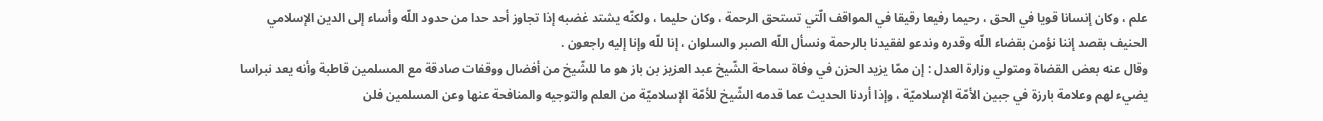علم ، وكان إنسانا قويا في الحق ، رحيما رفيعا رقيقا في المواقف الّتي تستحق الرحمة ، وكان حليما ، ولكنّه يشتد غضبه إذا تجاوز أحد حدا من حدود اللّه وأساء إلى الدين الإسلامي الحنيف بقصد إننا نؤمن بقضاء اللّه وقدره وندعو لفقيدنا بالرحمة ونسأل اللّه الصبر والسلوان ، إنا للّه وإنا إليه راجعون .
وقال عنه بعض القضاة ومتولي وزارة العدل : إن ممّا يزيد الحزن في وفاة سماحة الشّيخ عبد العزيز بن باز هو ما للشّيخ من أفضال ووقفات صادقة مع المسلمين قاطبة وأنه يعد نبراسا يضيء لهم وعلامة بارزة في جبين الأمّة الإسلاميّة ، وإذا أردنا الحديث عما قدمه الشّيخ للأمّة الإسلاميّة من العلم والتوجيه والمنافحة عنها وعن المسلمين فلن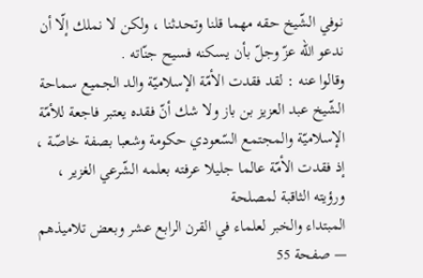نوفي الشّيخ حقه مهما قلنا وتحدثنا ، ولكن لا نملك إلّا أن ندعو اللّه عزّ وجلّ بأن يسكنه فسيح جنّاته .
وقالوا عنه : لقد فقدت الأمّة الإسلاميّة والد الجميع سماحة الشّيخ عبد العزيز بن باز ولا شك أنّ فقده يعتبر فاجعة للأمّة الإسلاميّة والمجتمع السّعودي حكومة وشعبا بصفة خاصّة ، إذ فقدت الأمّة عالما جليلا عرفته بعلمه الشّرعي الغزير ، ورؤيته الثاقبة لمصلحة
المبتداء والخبر لعلماء في القرن الرابع عشر وبعض تلاميذهم — صفحة 55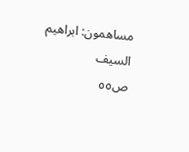مساهمون: ابراهيم السيف
ص٥٥